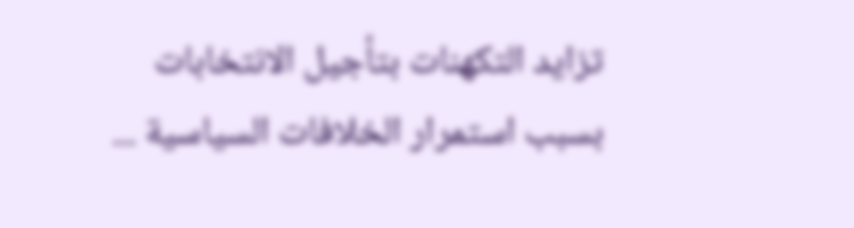تزايد التكهنات بتأجيل الانتخابات بسبب استمرار الخلافات السياسية ...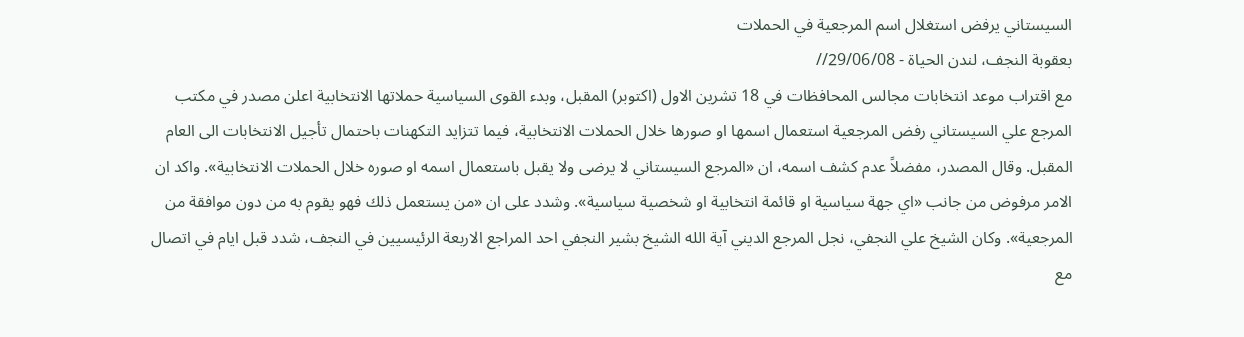السيستاني يرفض استغلال اسم المرجعية في الحملات
بعقوبة النجف، لندن الحياة - 29/06/08//
مع اقتراب موعد انتخابات مجالس المحافظات في 18 تشرين الاول (اكتوبر) المقبل، وبدء القوى السياسية حملاتها الانتخابية اعلن مصدر في مكتب المرجع علي السيستاني رفض المرجعية استعمال اسمها او صورها خلال الحملات الانتخابية، فيما تتزايد التكهنات باحتمال تأجيل الانتخابات الى العام المقبل. وقال المصدر، مفضلاً عدم كشف اسمه، ان «المرجع السيستاني لا يرضى ولا يقبل باستعمال اسمه او صوره خلال الحملات الانتخابية». واكد ان الامر مرفوض من جانب «اي جهة سياسية او قائمة انتخابية او شخصية سياسية». وشدد على ان «من يستعمل ذلك فهو يقوم به من دون موافقة من المرجعية». وكان الشيخ علي النجفي، نجل المرجع الديني آية الله الشيخ بشير النجفي احد المراجع الاربعة الرئيسيين في النجف، شدد قبل ايام في اتصال مع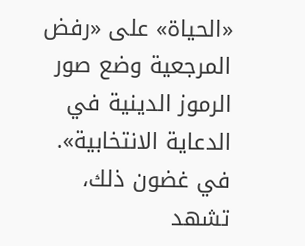«الحياة» على «رفض المرجعية وضع صور الرموز الدينية في الدعاية الانتخابية». في غضون ذلك، تشهد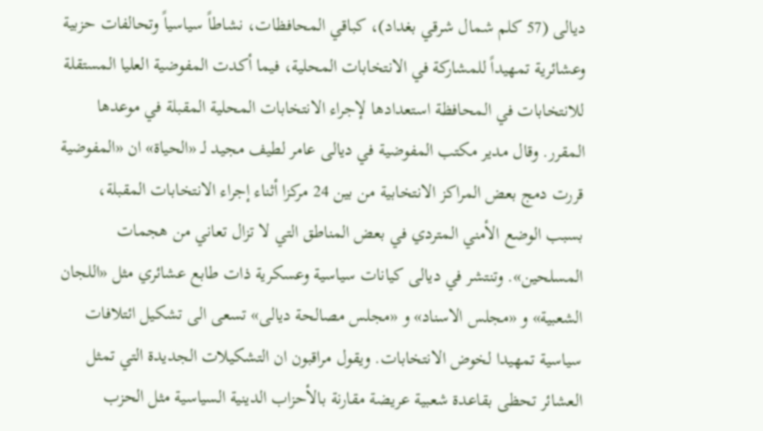ديالى (57 كلم شمال شرقي بغداد)، كباقي المحافظات، نشاطاً سياسياً وتحالفات حزبية وعشائرية تمهيداً للمشاركة في الانتخابات المحلية، فيما أكدت المفوضية العليا المستقلة للانتخابات في المحافظة استعدادها لإجراء الانتخابات المحلية المقبلة في موعدها المقرر. وقال مدير مكتب المفوضية في ديالى عامر لطيف مجيد لـ «الحياة» ان «المفوضية قررت دمج بعض المراكز الانتخابية من بين 24 مركزا أثناء إجراء الانتخابات المقبلة، بسبب الوضع الأمني المتردي في بعض المناطق التي لا تزال تعاني من هجمات المسلحين». وتنتشر في ديالى كيانات سياسية وعسكرية ذات طابع عشائري مثل «اللجان الشعبية» و «مجلس الاسناد» و «مجلس مصالحة ديالى» تسعى الى تشكيل ائتلافات سياسية تمهيدا لخوض الانتخابات. ويقول مراقبون ان التشكيلات الجديدة التي تمثل العشائر تحظى بقاعدة شعبية عريضة مقارنة بالأحزاب الدينية السياسية مثل الحزب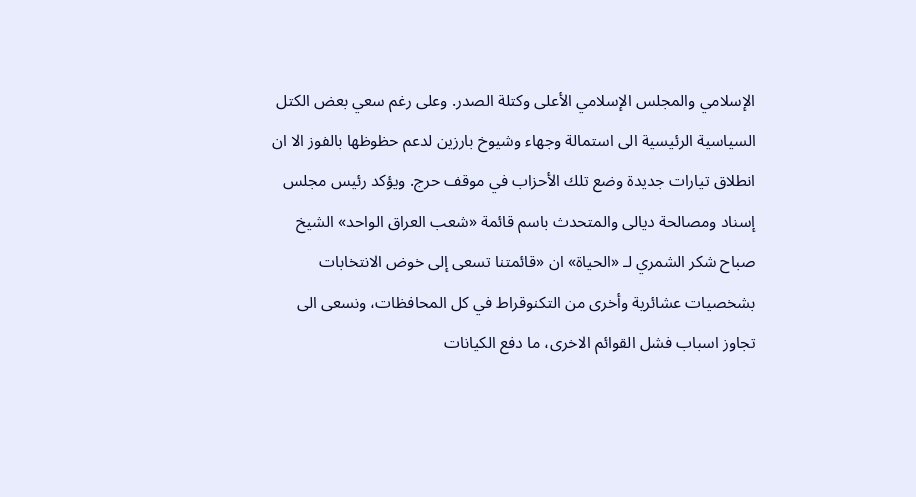الإسلامي والمجلس الإسلامي الأعلى وكتلة الصدر. وعلى رغم سعي بعض الكتل السياسية الرئيسية الى استمالة وجهاء وشيوخ بارزين لدعم حظوظها بالفوز الا ان انطلاق تيارات جديدة وضع تلك الأحزاب في موقف حرج. ويؤكد رئيس مجلس إسناد ومصالحة ديالى والمتحدث باسم قائمة «شعب العراق الواحد» الشيخ صباح شكر الشمري لـ «الحياة» ان «قائمتنا تسعى إلى خوض الانتخابات بشخصيات عشائرية وأخرى من التكنوقراط في كل المحافظات، ونسعى الى تجاوز اسباب فشل القوائم الاخرى، ما دفع الكيانات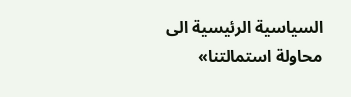السياسية الرئيسية الى محاولة استمالتنا»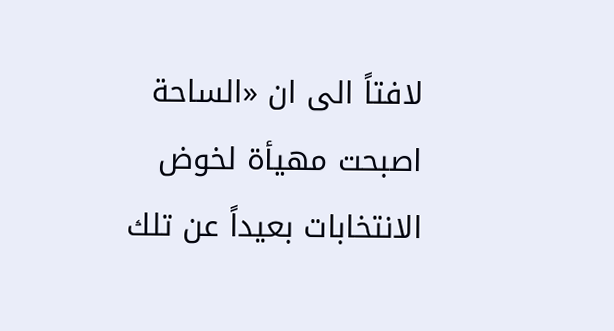لافتاً الى ان «الساحة اصبحت مهيأة لخوض الانتخابات بعيداً عن تلك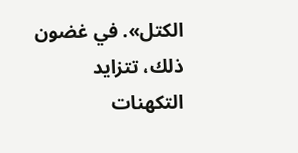الكتل». في غضون ذلك، تتزايد التكهنات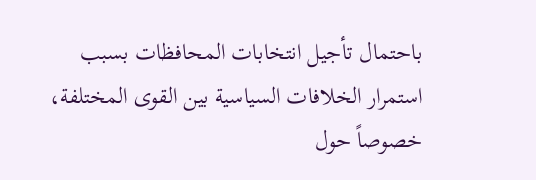باحتمال تأجيل انتخابات المحافظات بسبب استمرار الخلافات السياسية بين القوى المختلفة، خصوصاً حول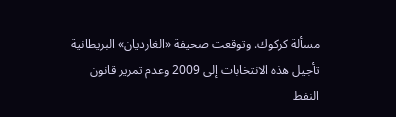مسألة كركوك. وتوقعت صحيفة «الغارديان» البريطانية تأجيل هذه الانتخابات إلى 2009 وعدم تمرير قانون النفط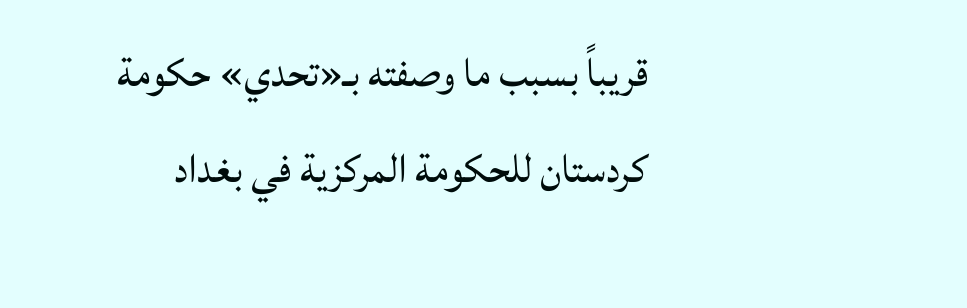قريباً بسبب ما وصفته بـ«تحدي» حكومة كردستان للحكومة المركزية في بغداد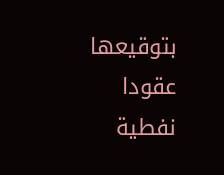بتوقيعها عقودا نفطية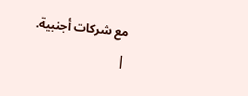مع شركات أجنبية.
|